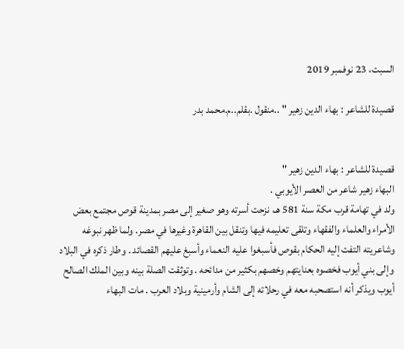السبت، 23 نوفمبر 2019

قصيدة للشاعر : بهاء الدين زهير " ..منقول .بقلم..م.محمد بدر


قصيدة للشاعر : بهاء الدين زهير "
البهاء زهير شاعر من العصر الأيوبي .
ولد في تهامة قرب مكة سنة 581 هـ، نزحت أسرته وهو صغير إلى مصر بمدينة قوص مجتمع بعض الأمراء والعلماء والفقهاء وتلقى تعليمه فيها وتنقل بين القاهرة وغيرها في مصر. ولما ظهر نبوغه وشاعريته التفت إليه الحكام بقوص فأسبغوا عليه النعماء وأسبغ عليهم القصائد . وطار ذكره في البلاد وإلى بني أيوب فخصوه بعنايتهم وخصهم بكثير من مدائحه . وتوثقت الصلة بينه وبين الملك الصالح أيوب ويذكر أنه استصحبه معه في رحلاته إلى الشام وأرمينية وبلاد العرب . مات البهاء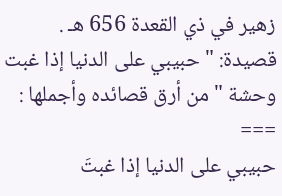زهير في ذي القعدة 656 هـ .
قصيدة: " حبيبي على الدنيا إذا غبت وحشة " من أرق قصائده وأجملها :
===
حبيبي على الدنيا إذا غبتَ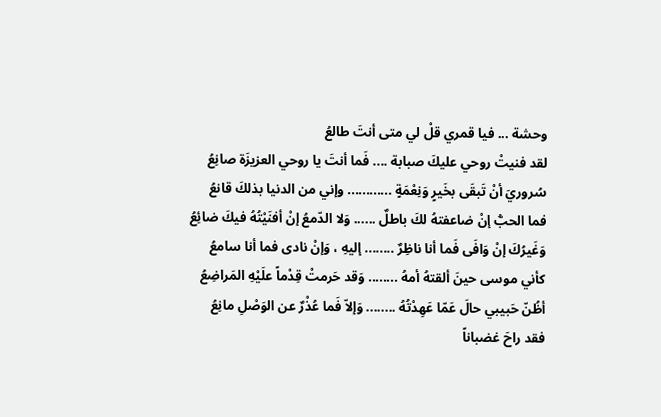وحشة ... فيا قمري قلْ لي متى أنتَ طالعُ
لقد فنيتْ روحي عليكَ صبابة .... فَما أنتَ يا روحي العزيزَة صانِعُ
سُروريَ أنْ تَبقَى بخَيرٍ وَنِعْمَةٍ ............ وإني من الدنيا بذلكَ قانعُ
فما الحبُّ إنْ ضاعفتهُ لكَ باطلٌ ...... وَلا الدّمعُ إنْ أفنَيْتُهُ فيكَ ضائِعُ
وَغَيرُكَ إنْ وَافَى فَما أنا ناظِرٌ ........ إليهِ ، وَإنْ نادى فما أنا سامعُ
كأني موسى حينَ ألقتهُ أمهُ ........ وَقد حَرمتْ قِدْماً علَيْهِ المَراضِعُ
أظُنّ حَبيبي حالَ عَمّا عَهِدْتُهُ ........ وَإلاّ فَما عُذْرٌ عن الوَصْلِ مانِعُ
فقد راحَ غضباناً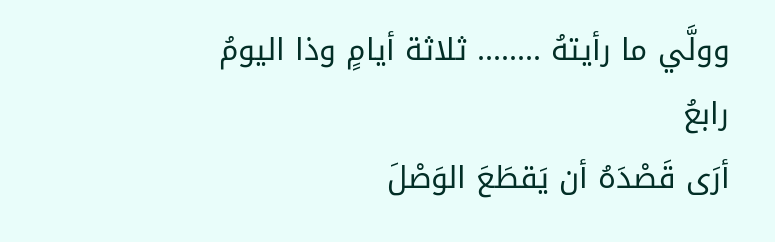وولَّي ما رأيتهُ ........ ثلاثة أيامٍ وذا اليومُ رابعُ
أرَى قَصْدَهُ أن يَقطَعَ الوَصْلَ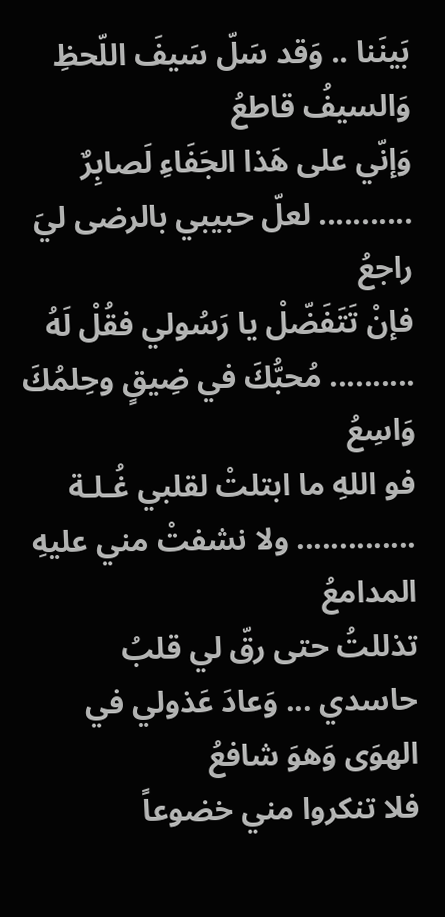بَينَنا .. وَقد سَلّ سَيفَ اللّحظِ وَالسيفُ قاطعُ
وَإنّي على هَذا الجَفَاءِ لَصابِرٌ ........... لعلّ حبيبي بالرضى ليَ راجعُ
فإنْ تَتَفَضّلْ يا رَسُولي فقُلْ لَهُ .......... مُحبُّكَ في ضِيقٍ وحِلمُكَ وَاسِعُ
فو اللهِ ما ابتلتْ لقلبي غُـلـة .............. ولا نشفتْ مني عليهِ المدامعُ
تذللتُ حتى رقّ لي قلبُ حاسدي ... وَعادَ عَذولي في الهوَى وَهوَ شافعُ
فلا تنكروا مني خضوعاً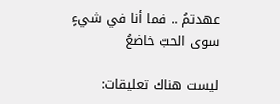عهدتمُ .. فما أنا في شيءٍ سوى الحبّ خاضعُ

ليست هناك تعليقات: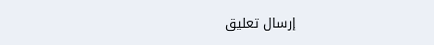إرسال تعليق